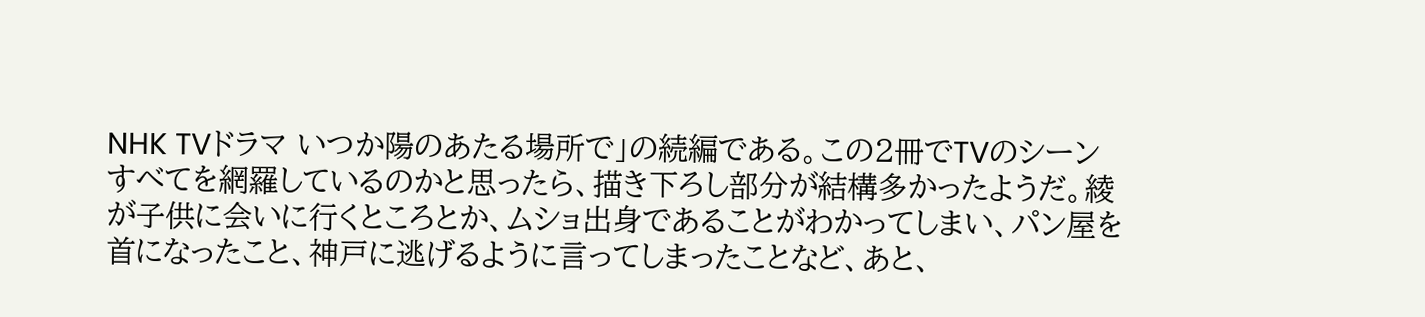NHK TVドラマ いつか陽のあたる場所で」の続編である。この2冊でTVのシーンすべてを網羅しているのかと思ったら、描き下ろし部分が結構多かったようだ。綾が子供に会いに行くところとか、ムショ出身であることがわかってしまい、パン屋を首になったこと、神戸に逃げるように言ってしまったことなど、あと、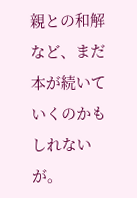親との和解など、まだ本が続いていくのかもしれないが。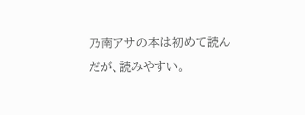乃南アサの本は初めて読んだが、読みやすい。